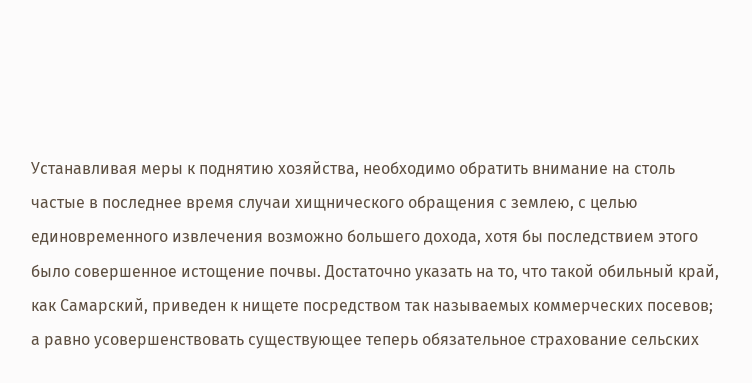Устанавливая меры к поднятию хозяйства, необходимо обратить внимание на столь частые в последнее время случаи хищнического обращения с землею, с целью единовременного извлечения возможно большего дохода, хотя бы последствием этого было совершенное истощение почвы. Достаточно указать на то, что такой обильный край, как Самарский, приведен к нищете посредством так называемых коммерческих посевов; а равно усовершенствовать существующее теперь обязательное страхование сельских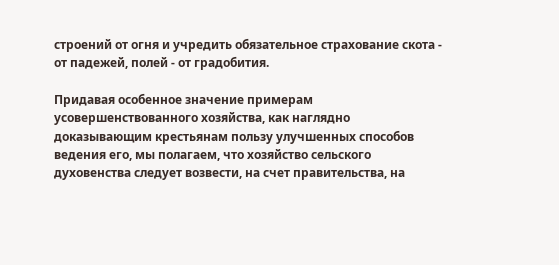строений от огня и учредить обязательное страхование скота - от падежей, полей - от градобития.

Придавая особенное значение примерам усовершенствованного хозяйства, как наглядно доказывающим крестьянам пользу улучшенных способов ведения его, мы полагаем, что хозяйство сельского духовенства следует возвести, на счет правительства, на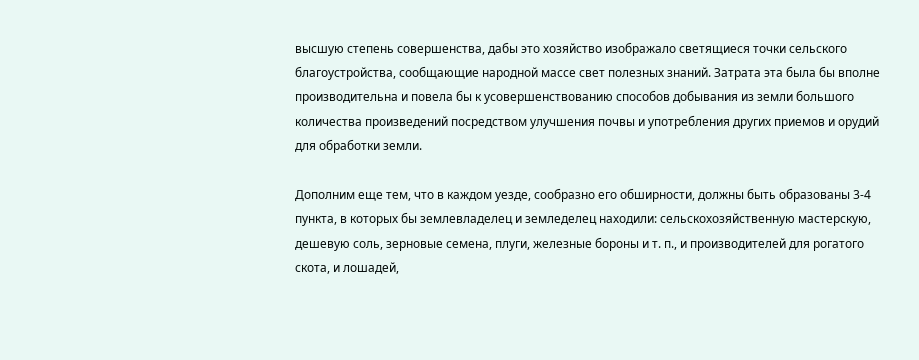высшую степень совершенства, дабы это хозяйство изображало светящиеся точки сельского благоустройства, сообщающие народной массе свет полезных знаний. Затрата эта была бы вполне производительна и повела бы к усовершенствованию способов добывания из земли большого количества произведений посредством улучшения почвы и употребления других приемов и орудий для обработки земли.

Дополним еще тем, что в каждом уезде, сообразно его обширности, должны быть образованы 3-4 пункта, в которых бы землевладелец и земледелец находили: сельскохозяйственную мастерскую, дешевую соль, зерновые семена, плуги, железные бороны и т. п., и производителей для рогатого скота, и лошадей,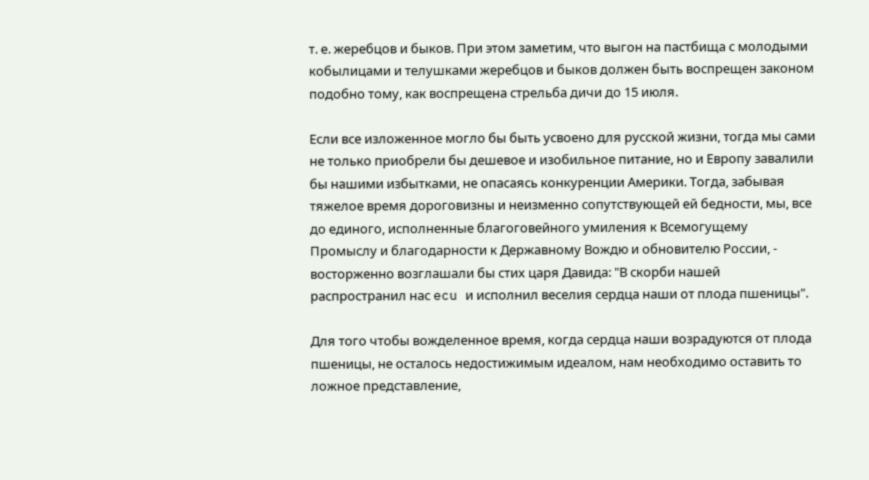т. е. жеребцов и быков. При этом заметим, что выгон на пастбища с молодыми кобылицами и телушками жеребцов и быков должен быть воспрещен законом подобно тому, как воспрещена стрельба дичи до 15 июля.

Если все изложенное могло бы быть усвоено для русской жизни, тогда мы сами не только приобрели бы дешевое и изобильное питание, но и Европу завалили бы нашими избытками, не опасаясь конкуренции Америки. Тогда, забывая тяжелое время дороговизны и неизменно сопутствующей ей бедности, мы, все до единого, исполненные благоговейного умиления к Всемогущему Промыслу и благодарности к Державному Вождю и обновителю России, - восторженно возглашали бы стих царя Давида: "В скорби нашей распространил нас ecu и исполнил веселия сердца наши от плода пшеницы".

Для того чтобы вожделенное время, когда сердца наши возрадуются от плода пшеницы, не осталось недостижимым идеалом, нам необходимо оставить то ложное представление,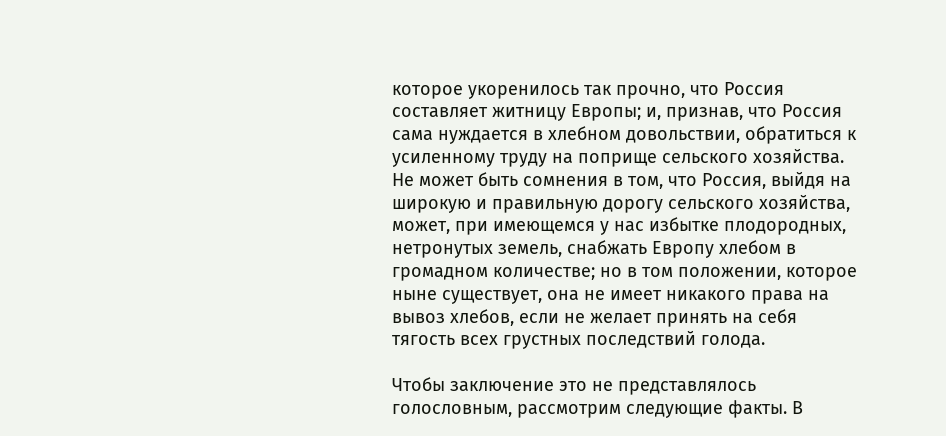которое укоренилось так прочно, что Россия составляет житницу Европы; и, признав, что Россия сама нуждается в хлебном довольствии, обратиться к усиленному труду на поприще сельского хозяйства. Не может быть сомнения в том, что Россия, выйдя на широкую и правильную дорогу сельского хозяйства, может, при имеющемся у нас избытке плодородных, нетронутых земель, снабжать Европу хлебом в громадном количестве; но в том положении, которое ныне существует, она не имеет никакого права на вывоз хлебов, если не желает принять на себя тягость всех грустных последствий голода.

Чтобы заключение это не представлялось голословным, рассмотрим следующие факты. В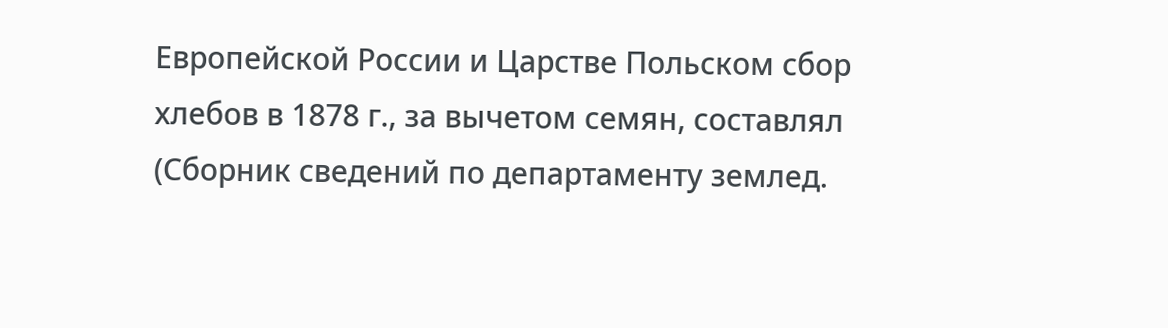Европейской России и Царстве Польском сбор хлебов в 1878 г., за вычетом семян, составлял (Сборник сведений по департаменту землед.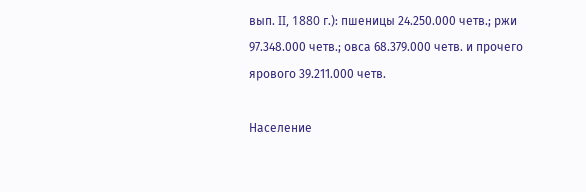вып. II, 1880 г.): пшеницы 24.250.000 четв.; ржи 97.348.000 четв.; овса 68.379.000 четв. и прочего ярового 39.211.000 четв.

Население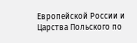Европейской России и Царства Польского по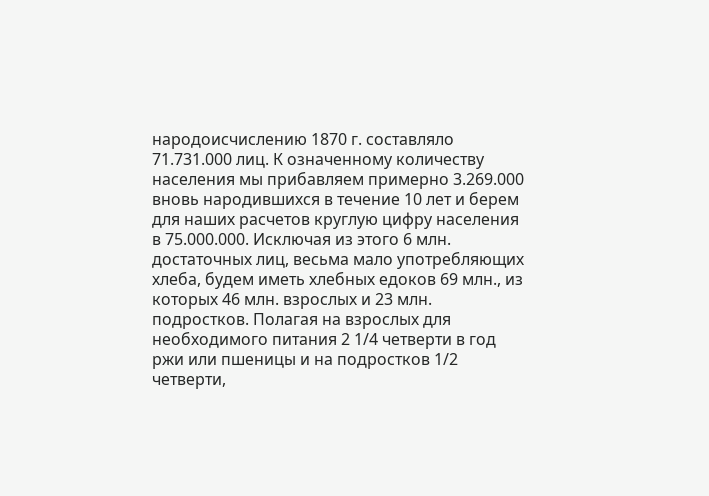народоисчислению 1870 г. составляло 71.731.000 лиц. К означенному количеству населения мы прибавляем примерно 3.269.000 вновь народившихся в течение 10 лет и берем для наших расчетов круглую цифру населения в 75.000.000. Исключая из этого 6 млн. достаточных лиц, весьма мало употребляющих хлеба, будем иметь хлебных едоков 69 млн., из которых 46 млн. взрослых и 23 млн. подростков. Полагая на взрослых для необходимого питания 2 1/4 четверти в год ржи или пшеницы и на подростков 1/2 четверти,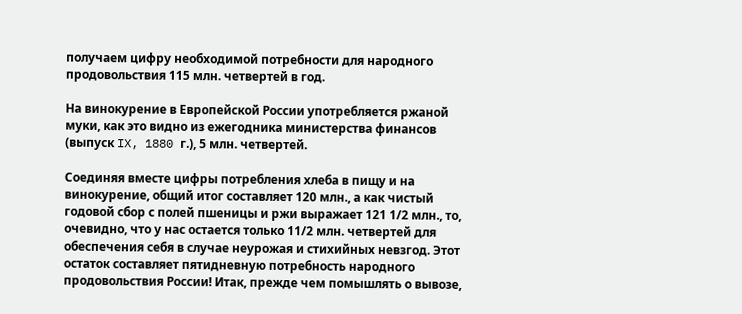получаем цифру необходимой потребности для народного продовольствия 115 млн. четвертей в год.

На винокурение в Европейской России употребляется ржаной муки, как это видно из ежегодника министерства финансов (выпуск IX, 1880 г.), 5 млн. четвертей.

Соединяя вместе цифры потребления хлеба в пищу и на винокурение, общий итог составляет 120 млн., а как чистый годовой сбор с полей пшеницы и ржи выражает 121 1/2 млн., то, очевидно, что у нас остается только 11/2 млн. четвертей для обеспечения себя в случае неурожая и стихийных невзгод. Этот остаток составляет пятидневную потребность народного продовольствия России! Итак, прежде чем помышлять о вывозе,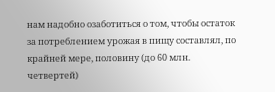нам надобно озаботиться о том, чтобы остаток за потреблением урожая в пищу составлял, по крайней мере, половину (до 60 млн. четвертей)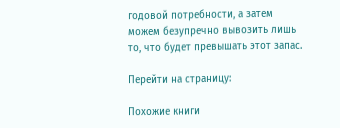годовой потребности, а затем можем безупречно вывозить лишь то, что будет превышать этот запас.

Перейти на страницу:

Похожие книги